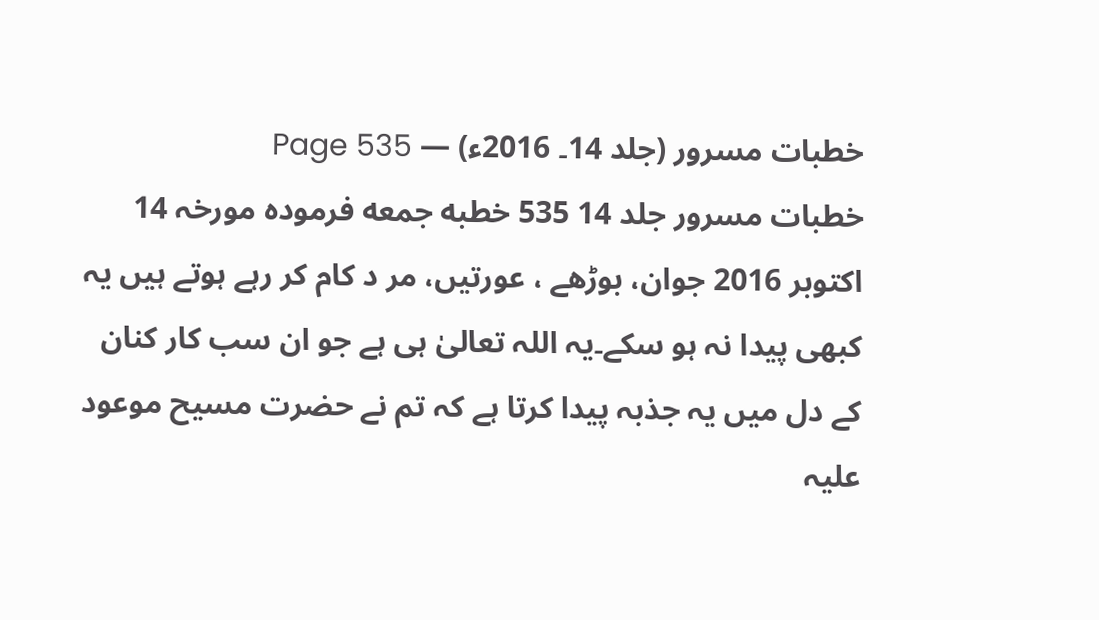خطبات مسرور (جلد 14۔ 2016ء) — Page 535
خطبات مسرور جلد 14 535 خطبه جمعه فرمودہ مورخہ 14 اکتوبر 2016 جوان، بوڑھے ، عورتیں، مر د کام کر رہے ہوتے ہیں یہ کبھی پیدا نہ ہو سکے۔یہ اللہ تعالیٰ ہی ہے جو ان سب کار کنان کے دل میں یہ جذبہ پیدا کرتا ہے کہ تم نے حضرت مسیح موعود علیہ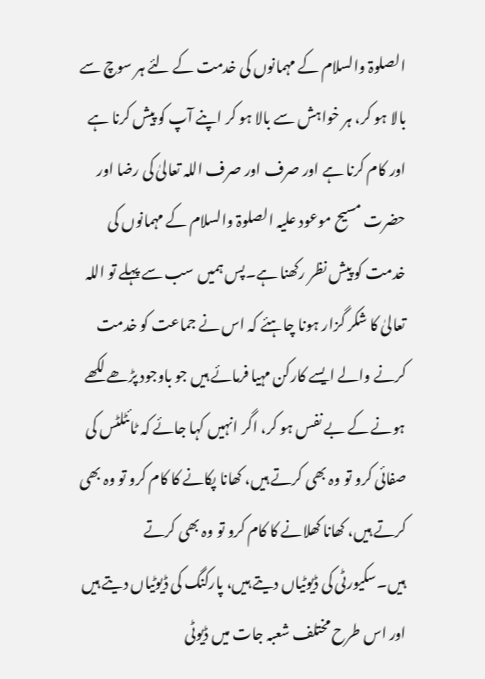الصلوۃ والسلام کے مہمانوں کی خدمت کے لئے ہر سوچ سے بالا ہو کر، ہر خواہش سے بالا ہو کر اپنے آپ کو پیش کرنا ہے اور کام کرنا ہے اور صرف اور صرف اللہ تعالیٰ کی رضا اور حضرت مسیح موعود علیہ الصلوۃ والسلام کے مہمانوں کی خدمت کو پیش نظر رکھنا ہے۔پس ہمیں سب سے پہلے تو اللہ تعالیٰ کا شکر گزار ہونا چاہئے کہ اس نے جماعت کو خدمت کرنے والے ایسے کارکن مہیا فرمائے ہیں جو باوجود پڑھے لکھے ہونے کے بے نفس ہو کر، اگر انہیں کہا جائے کہ ٹائٹلٹس کی صفائی کرو تو وہ بھی کرتے ہیں، کھانا پکانے کا کام کرو تو وہ بھی کرتے ہیں، کھانا کھلانے کا کام کرو تو وہ بھی کرتے ہیں۔سکیورٹی کی ڈیوٹیاں دیتے ہیں، پارکنگ کی ڈیوٹیاں دیتے ہیں اور اس طرح مختلف شعبہ جات میں ڈیوٹی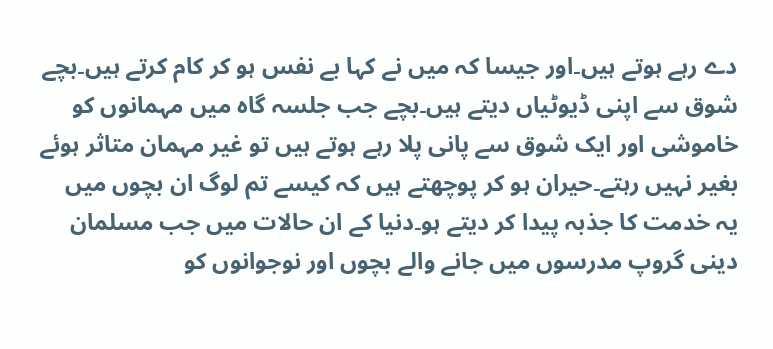دے رہے ہوتے ہیں۔اور جیسا کہ میں نے کہا بے نفس ہو کر کام کرتے ہیں۔بچے شوق سے اپنی ڈیوٹیاں دیتے ہیں۔بچے جب جلسہ گاہ میں مہمانوں کو خاموشی اور ایک شوق سے پانی پلا رہے ہوتے ہیں تو غیر مہمان متاثر ہوئے بغیر نہیں رہتے۔حیران ہو کر پوچھتے ہیں کہ کیسے تم لوگ ان بچوں میں یہ خدمت کا جذبہ پیدا کر دیتے ہو۔دنیا کے ان حالات میں جب مسلمان دینی گروپ مدرسوں میں جانے والے بچوں اور نوجوانوں کو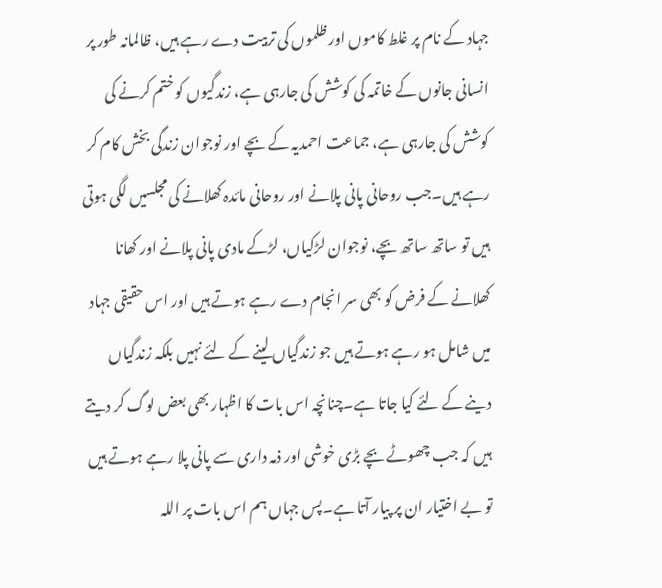جہاد کے نام پر غلط کاموں اور ظلموں کی تربیت دے رہے ہیں، ظالمانہ طور پر انسانی جانوں کے خاتمہ کی کوشش کی جارہی ہے، زندگیوں کو ختم کرنے کی کوشش کی جارہی ہے، جماعت احمدیہ کے بچے اور نوجوان زندگی بخش کام کر رہے ہیں۔جب روحانی پانی پلانے اور روحانی مائدہ کھلانے کی مجلسیں لگی ہوتی ہیں تو ساتھ ساتھ بچے، نوجوان لڑکیاں، لڑکے مادی پانی پلانے اور کھانا کھلانے کے فرض کو بھی سر انجام دے رہے ہوتے ہیں اور اس حقیقی جہاد میں شامل ہو رہے ہوتے ہیں جو زندگیاں لینے کے لئے نہیں بلکہ زندگیاں دینے کے لئے کیا جاتا ہے۔چنانچہ اس بات کا اظہار بھی بعض لوگ کر دیتے ہیں کہ جب چھوٹے بچے بڑی خوشی اور ذمہ داری سے پانی پلا رہے ہوتے ہیں تو بے اختیار ان پر پیار آتا ہے۔پس جہاں ہم اس بات پر اللہ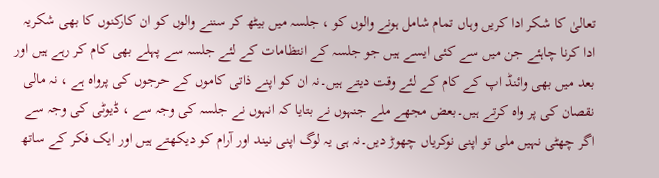تعالیٰ کا شکر ادا کریں وہاں تمام شامل ہونے والوں کو ، جلسہ میں بیٹھ کر سننے والوں کو ان کارکنوں کا بھی شکریہ ادا کرنا چاہئے جن میں سے کئی ایسے ہیں جو جلسہ کے انتظامات کے لئے جلسہ سے پہلے بھی کام کر رہے ہیں اور بعد میں بھی وائنڈ اپ کے کام کے لئے وقت دیتے ہیں۔نہ ان کو اپنے ذاتی کاموں کے حرجوں کی پرواہ ہے ، نہ مالی نقصان کی پر واہ کرتے ہیں۔بعض مجھے ملے جنہوں نے بتایا کہ انہوں نے جلسہ کی وجہ سے ، ڈیوٹی کی وجہ سے اگر چھٹی نہیں ملی تو اپنی نوکریاں چھوڑ دیں۔نہ ہی یہ لوگ اپنی نیند اور آرام کو دیکھتے ہیں اور ایک فکر کے ساتھ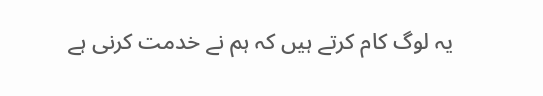یہ لوگ کام کرتے ہیں کہ ہم نے خدمت کرنی ہے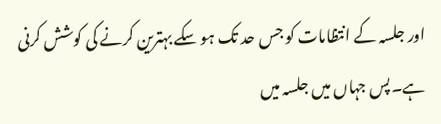اور جلسہ کے انتظامات کو جس حد تک ہو سکے بہترین کرنے کی کوشش کرنی ہے۔پس جہاں میں جلسہ میں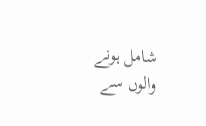شامل ہونے والوں سے